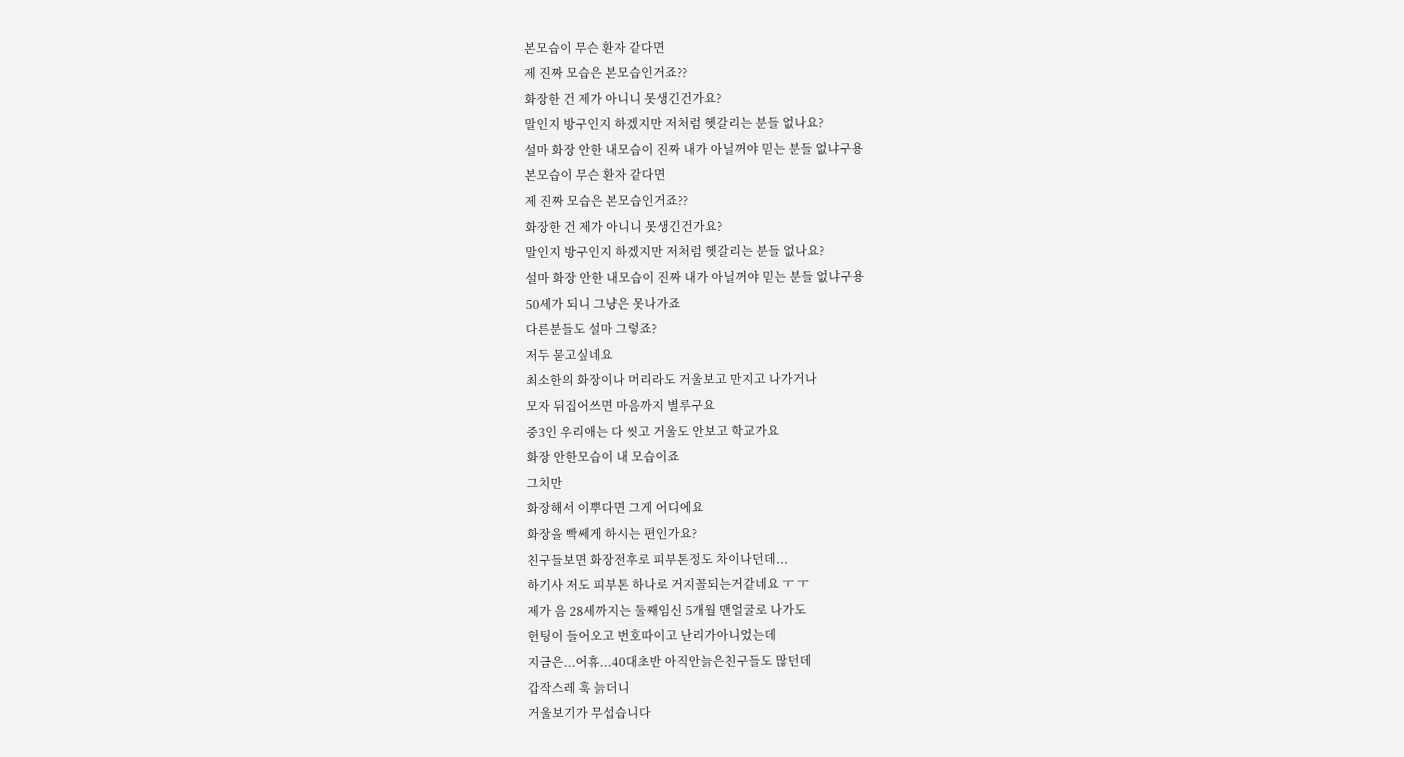본모습이 무슨 환자 같다면
제 진짜 모습은 본모습인거죠??
화장한 건 제가 아니니 못생긴건가요?
말인지 방구인지 하겠지만 저처럼 헷갈리는 분들 없나요?
설마 화장 안한 내모습이 진짜 내가 아닐꺼야 믿는 분들 없냐구용
본모습이 무슨 환자 같다면
제 진짜 모습은 본모습인거죠??
화장한 건 제가 아니니 못생긴건가요?
말인지 방구인지 하겠지만 저처럼 헷갈리는 분들 없나요?
설마 화장 안한 내모습이 진짜 내가 아닐꺼야 믿는 분들 없냐구용
50세가 되니 그냥은 못나가죠
다른분들도 설마 그렇죠?
저두 묻고싶네요
최소한의 화장이나 머리라도 거울보고 만지고 나가거나
모자 뒤집어쓰면 마음까지 별루구요
중3인 우리애는 다 씻고 거울도 안보고 학교가요
화장 안한모습이 내 모습이죠
그치만
화장해서 이뿌다면 그게 어디에요
화장을 빡쎄게 하시는 편인가요?
친구들보면 화장전후로 피부톤정도 차이나던데...
하기사 저도 피부톤 하나로 거지꼴되는거같네요 ㅜ ㅜ
제가 음 28세까지는 둘째임신 5개월 맨얼굴로 나가도
헌팅이 들어오고 번호따이고 난리가아니었는데
지금은...어휴...40대초반 아직안늙은친구들도 많던데
갑작스레 훅 늙더니
거울보기가 무섭습니다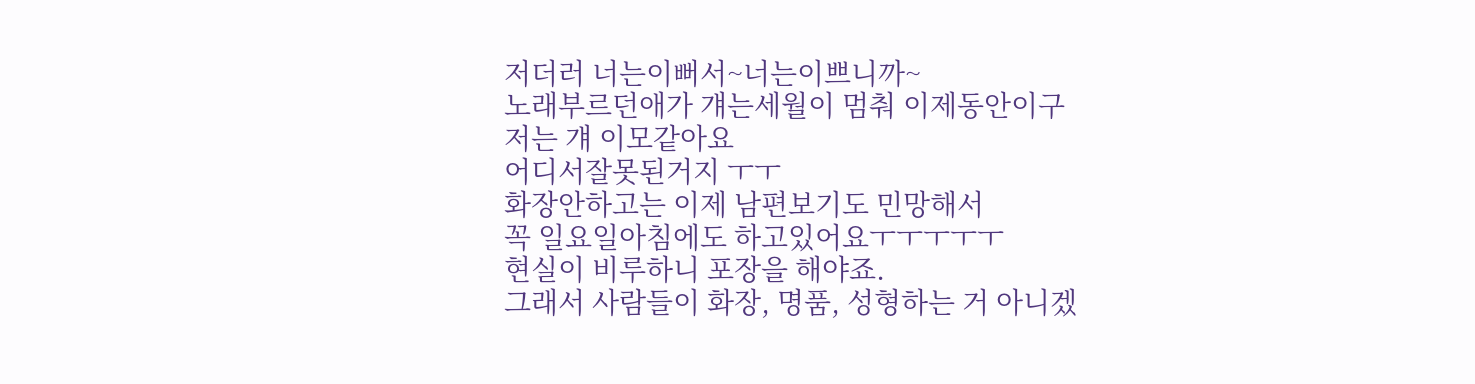저더러 너는이뻐서~너는이쁘니까~
노래부르던애가 걔는세월이 멈춰 이제동안이구
저는 걔 이모같아요
어디서잘못된거지 ㅜㅜ
화장안하고는 이제 남편보기도 민망해서
꼭 일요일아침에도 하고있어요ㅜㅜㅜㅜㅜ
현실이 비루하니 포장을 해야죠.
그래서 사람들이 화장, 명품, 성형하는 거 아니겠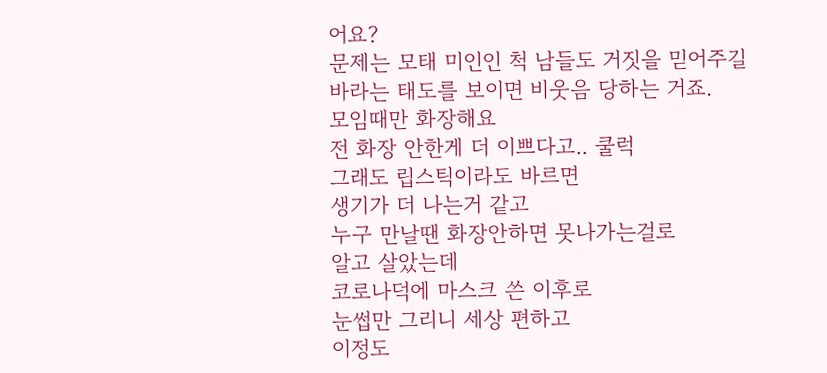어요?
문제는 모태 미인인 척 남들도 거짓을 믿어주길
바라는 태도를 보이면 비웃음 당하는 거죠.
모임때만 화장해요
전 화장 안한게 더 이쁘다고.. 쿨럭
그래도 립스틱이라도 바르면
생기가 더 나는거 같고
누구 만날땐 화장안하면 못나가는걸로
알고 살았는데
코로나덕에 마스크 쓴 이후로
눈썹만 그리니 세상 편하고
이정도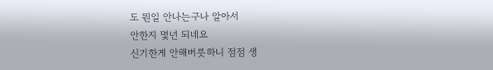도 뭔일 안나는구나 알아서
안한지 몇년 되네요
신기한게 안해버릇하니 점점 생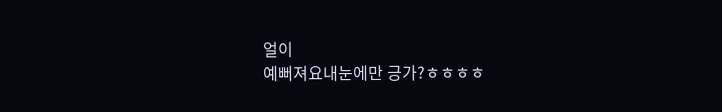얼이
예뻐져요내눈에만 긍가?ㅎㅎㅎㅎ